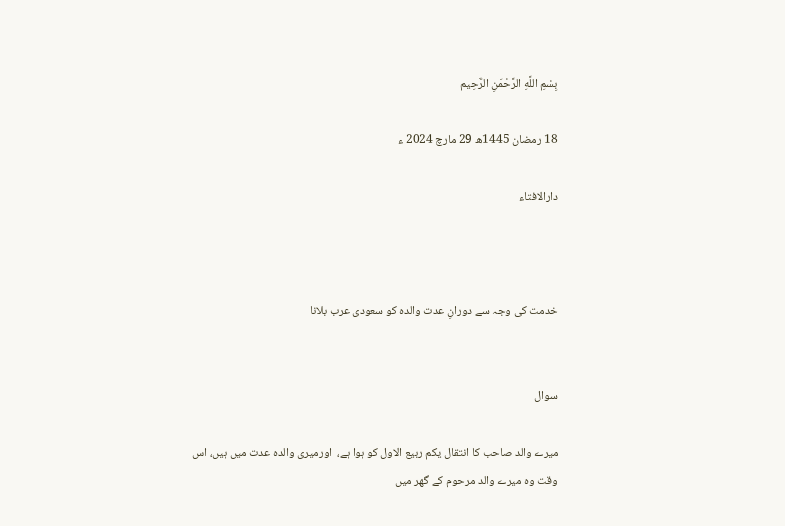بِسْمِ اللَّهِ الرَّحْمَنِ الرَّحِيم

18 رمضان 1445ھ 29 مارچ 2024 ء

دارالافتاء



خدمت کی وجہ سے دورانِ عدت والدہ کو سعودی عرب بلانا


سوال

میرے والد صاحب کا انتقال یکم ربیع الاول کو ہوا ہے،  اورمیری والدہ عدت میں ہیں، اس وقت وہ میرے والد مرحوم کے گھر میں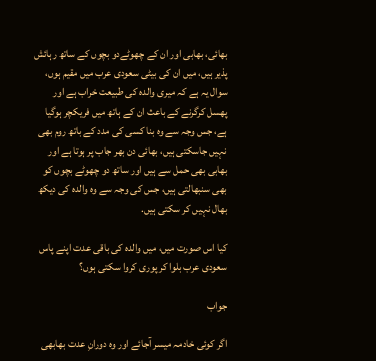بھائی، بھابی اور ان کے چھوٹےدو بچوں کے ساتھ رہائش پذیر ہیں، میں ان کی بیٹی سعودی عرب میں مقیم ہوں، سوال یہ ہے کہ میری والدہ کی طبیعت خراب ہے اور پھسل کرگرنے کے باعث ان کے ہاتھ میں فریکچر ہوگیا ہے، جس وجہ سے وہ بنا کسی کی مدد کے باتھ روم بھی نہیں جاسکتی ہیں، بھائی دن بھر جاب پر ہوتا ہے اور بھابی بھی حمل سے ہیں اور ساتھ دو چھوٹے بچوں کو بھی سنبھالتی ہیں، جس کی وجہ سے وہ والدہ کی دیکھ بھال نہیں کر سکتی ہیں.

کیا اس صورت میں، میں والدہ کی باقی عدت اپنے پاس سعودی عرب بلوا کر پوری کروا سکتی ہوں؟

جواب

اگر کوئی خادمہ میسر آجائے اور وہ دورانِ عدت بھابھی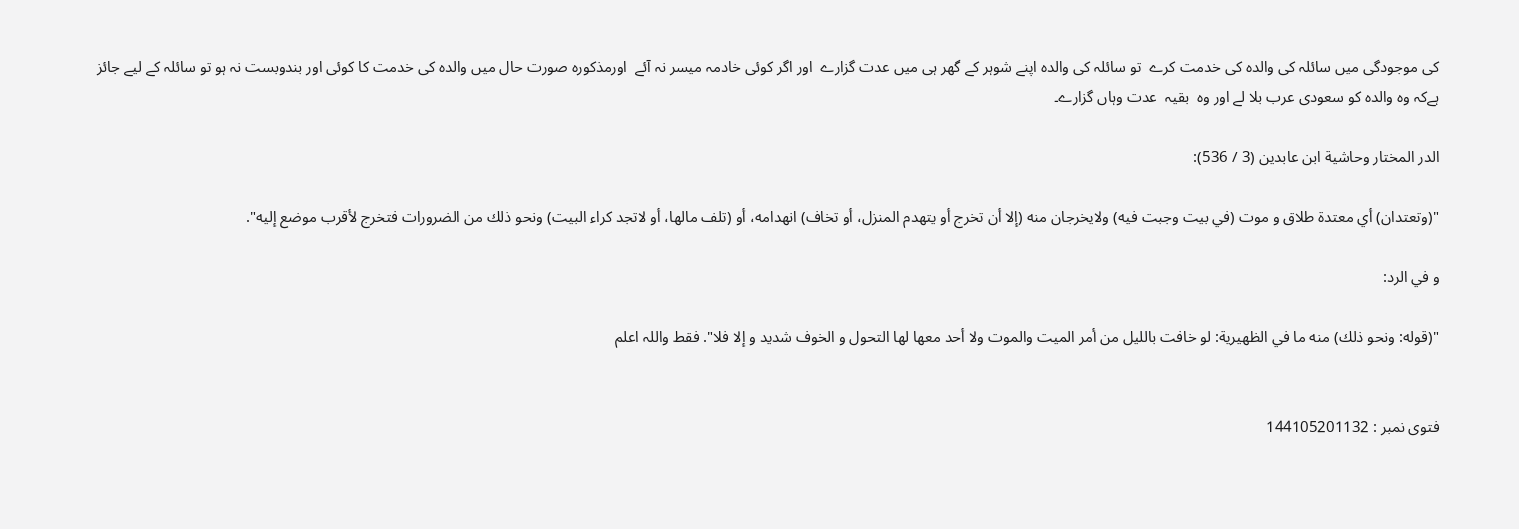کی موجودگی میں سائلہ کی والدہ کی خدمت کرے  تو سائلہ کی والدہ اپنے شوہر کے گھر ہی میں عدت گزارے  اور اگر کوئی خادمہ میسر نہ آئے  اورمذکورہ صورت حال میں والدہ کی خدمت کا کوئی اور بندوبست نہ ہو تو سائلہ کے لیے جائز ہےکہ وہ والدہ کو سعودی عرب بلا لے اور وہ  بقیہ  عدت وہاں گزارے۔

الدر المختار وحاشية ابن عابدين (3 / 536):

"(وتعتدان) أي معتدة طلاق و موت (في بيت وجبت فيه) ولايخرجان منه (إلا أن تخرج أو يتهدم المنزل، أو تخاف) انهدامه، أو (تلف مالها، أو لاتجد كراء البيت) ونحو ذلك من الضرورات فتخرج لأقرب موضع إليه".

و في الرد:

"(قوله: ونحو ذلك) منه ما في الظهيرية: لو خافت بالليل من أمر الميت والموت ولا أحد معها لها التحول و الخوف شديد و إلا فلا". فقط واللہ اعلم


فتوی نمبر : 144105201132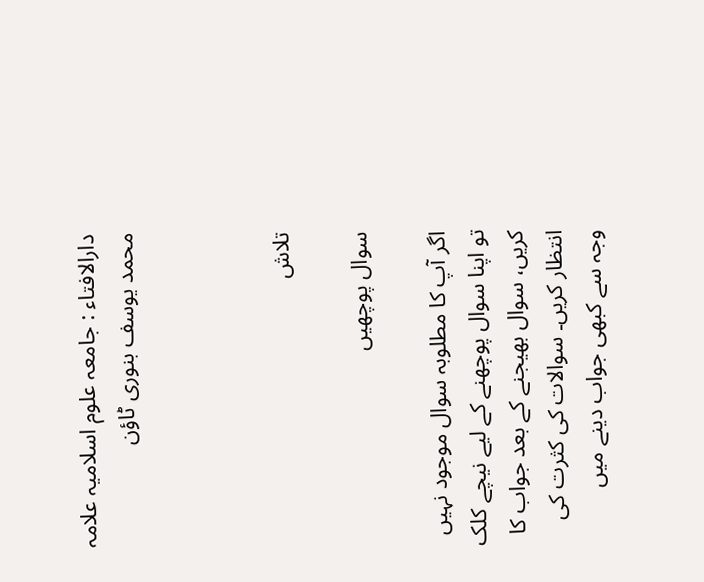دارالافتاء : جامعہ علوم اسلامیہ علامہ محمد یوسف بنوری ٹاؤن



تلاش

سوال پوچھیں

اگر آپ کا مطلوبہ سوال موجود نہیں تو اپنا سوال پوچھنے کے لیے نیچے کلک کریں، سوال بھیجنے کے بعد جواب کا انتظار کریں۔ سوالات کی کثرت کی وجہ سے کبھی جواب دینے میں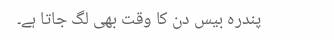پندرہ بیس دن کا وقت بھی لگ جاتا ہے۔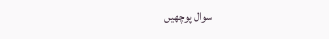سوال پوچھیں